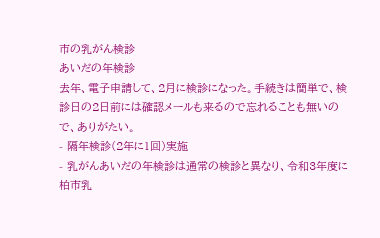市の乳がん検診
あいだの年検診
去年、電子申請して、2月に検診になった。手続きは簡単で、検診日の2日前には確認メールも来るので忘れることも無いので、ありがたい。
- 隔年検診(2年に1回)実施
- 乳がんあいだの年検診は通常の検診と異なり、令和3年度に柏市乳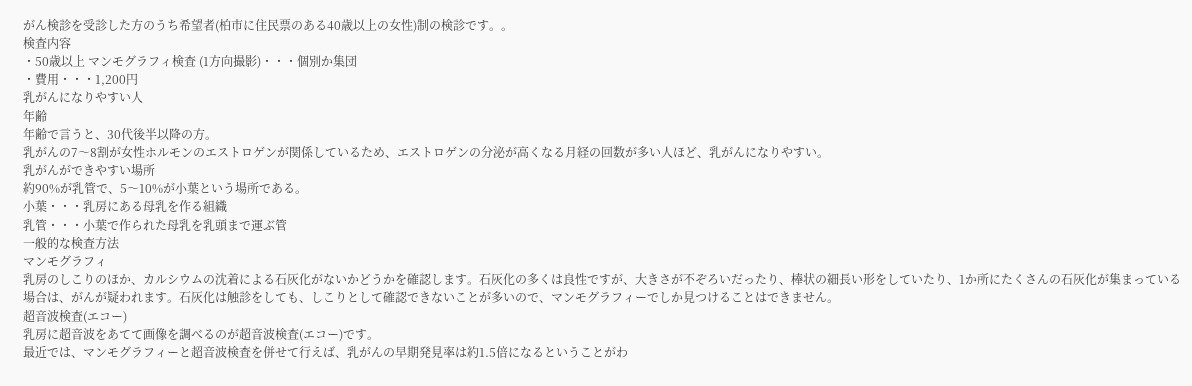がん検診を受診した方のうち希望者(柏市に住民票のある40歳以上の女性)制の検診です。。
検査内容
・50歳以上 マンモグラフィ検査 (1方向撮影)・・・個別か集団
・費用・・・1,200円
乳がんになりやすい人
年齢
年齢で言うと、30代後半以降の方。
乳がんの7〜8割が女性ホルモンのエストロゲンが関係しているため、エストロゲンの分泌が高くなる月経の回数が多い人ほど、乳がんになりやすい。
乳がんができやすい場所
約90%が乳管で、5〜10%が小葉という場所である。
小葉・・・乳房にある母乳を作る組織
乳管・・・小葉で作られた母乳を乳頭まで運ぶ管
一般的な検査方法
マンモグラフィ
乳房のしこりのほか、カルシウムの沈着による石灰化がないかどうかを確認します。石灰化の多くは良性ですが、大きさが不ぞろいだったり、棒状の細長い形をしていたり、1か所にたくさんの石灰化が集まっている場合は、がんが疑われます。石灰化は触診をしても、しこりとして確認できないことが多いので、マンモグラフィーでしか見つけることはできません。
超音波検査(エコー)
乳房に超音波をあてて画像を調べるのが超音波検査(エコー)です。
最近では、マンモグラフィーと超音波検査を併せて行えば、乳がんの早期発見率は約1.5倍になるということがわ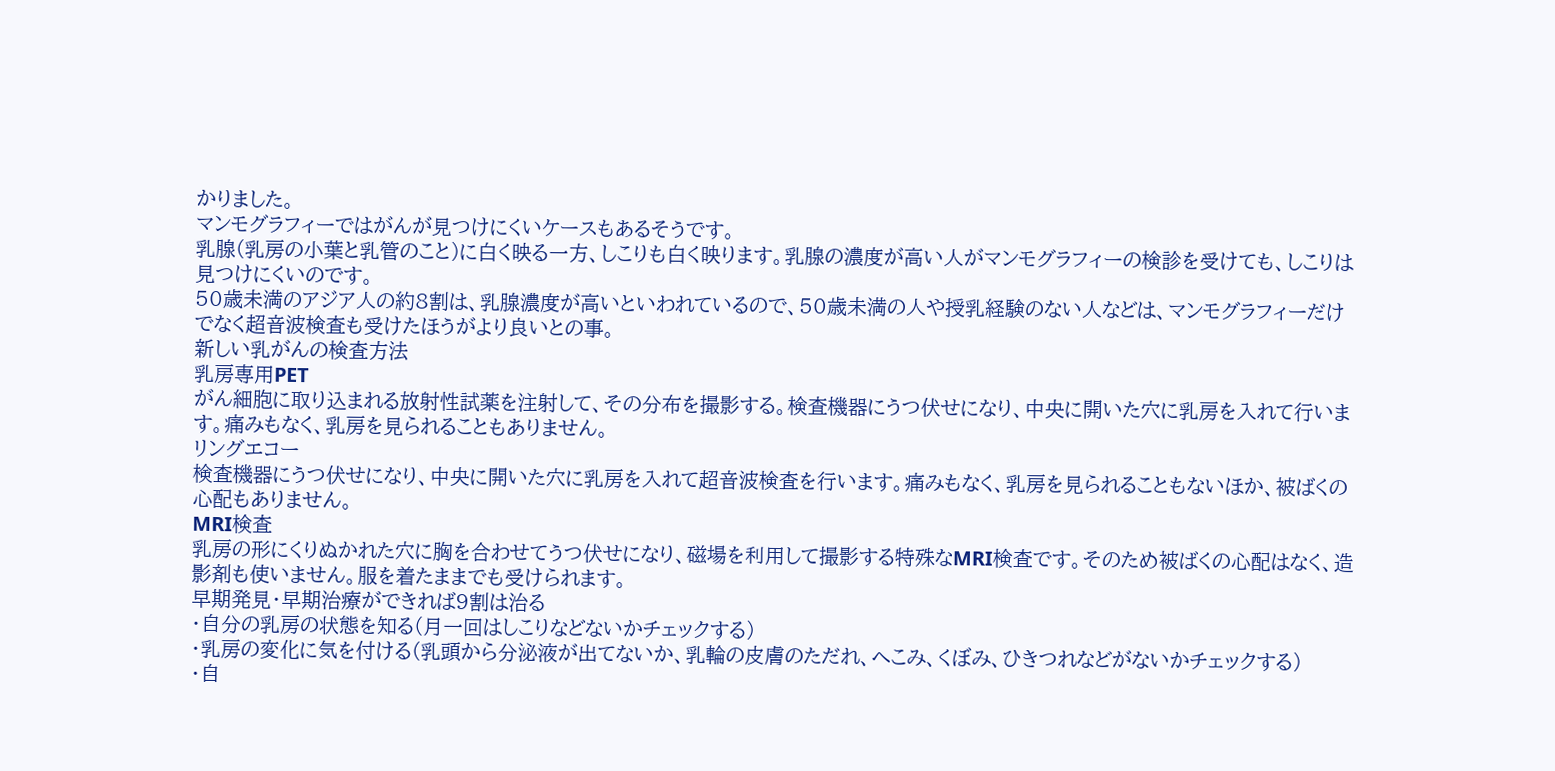かりました。
マンモグラフィーではがんが見つけにくいケースもあるそうです。
乳腺(乳房の小葉と乳管のこと)に白く映る一方、しこりも白く映ります。乳腺の濃度が高い人がマンモグラフィーの検診を受けても、しこりは見つけにくいのです。
50歳未満のアジア人の約8割は、乳腺濃度が高いといわれているので、50歳未満の人や授乳経験のない人などは、マンモグラフィーだけでなく超音波検査も受けたほうがより良いとの事。
新しい乳がんの検査方法
乳房専用PET
がん細胞に取り込まれる放射性試薬を注射して、その分布を撮影する。検査機器にうつ伏せになり、中央に開いた穴に乳房を入れて行います。痛みもなく、乳房を見られることもありません。
リングエコー
検査機器にうつ伏せになり、中央に開いた穴に乳房を入れて超音波検査を行います。痛みもなく、乳房を見られることもないほか、被ばくの心配もありません。
MRI検査
乳房の形にくりぬかれた穴に胸を合わせてうつ伏せになり、磁場を利用して撮影する特殊なMRI検査です。そのため被ばくの心配はなく、造影剤も使いません。服を着たままでも受けられます。
早期発見・早期治療ができれば9割は治る
・自分の乳房の状態を知る(月一回はしこりなどないかチェックする)
・乳房の変化に気を付ける(乳頭から分泌液が出てないか、乳輪の皮膚のただれ、へこみ、くぼみ、ひきつれなどがないかチェックする)
・自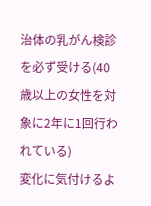治体の乳がん検診を必ず受ける(40歳以上の女性を対象に2年に1回行われている)
変化に気付けるよ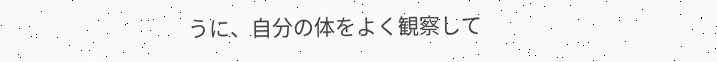うに、自分の体をよく観察して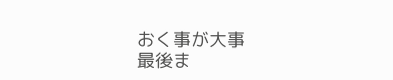おく事が大事
最後ま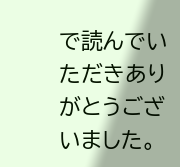で読んでいただきありがとうございました。